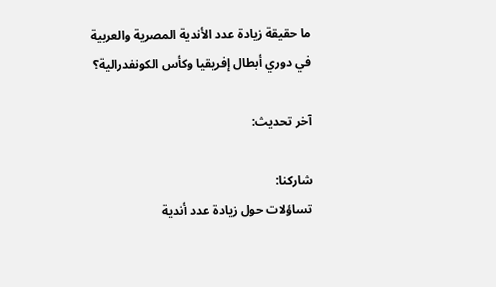ما حقيقة زيادة عدد الأندية المصرية والعربية في دوري أبطال إفريقيا وكأس الكونفدرالية؟

آخر تحديث:

شاركنا:
تساؤلات حول زيادة عدد أندية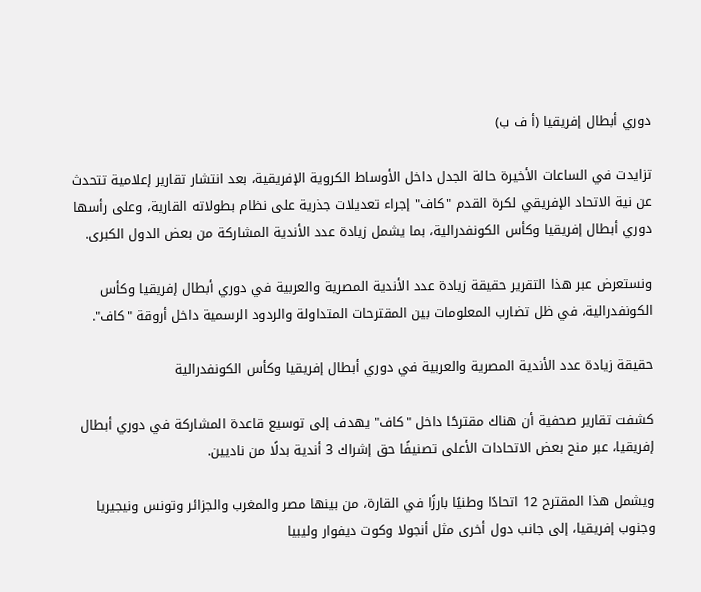دوري أبطال إفريقيا (أ ف ب)

تزايدت في الساعات الأخيرة حالة الجدل داخل الأوساط الكروية الإفريقية، بعد انتشار تقارير إعلامية تتحدث عن نية الاتحاد الإفريقي لكرة القدم "كاف" إجراء تعديلات جذرية على نظام بطولاته القارية، وعلى رأسها دوري أبطال إفريقيا وكأس الكونفدرالية، بما يشمل زيادة عدد الأندية المشاركة من بعض الدول الكبرى.

ونستعرض عبر هذا التقرير حقيقة زيادة عدد الأندية المصرية والعربية في دوري أبطال إفريقيا وكأس الكونفدرالية، في ظل تضارب المعلومات بين المقترحات المتداولة والردود الرسمية داخل أروقة "كاف".

حقيقة زيادة عدد الأندية المصرية والعربية في دوري أبطال إفريقيا وكأس الكونفدرالية

كشفت تقارير صحفية أن هناك مقترحًا داخل "كاف" يهدف إلى توسيع قاعدة المشاركة في دوري أبطال إفريقيا، عبر منح بعض الاتحادات الأعلى تصنيفًا حق إشراك 3 أندية بدلًا من ناديين.

ويشمل هذا المقترح 12 اتحادًا وطنيًا بارزًا في القارة، من بينها مصر والمغرب والجزائر وتونس ونيجيريا وجنوب إفريقيا، إلى جانب دول أخرى مثل أنجولا وكوت ديفوار وليبيا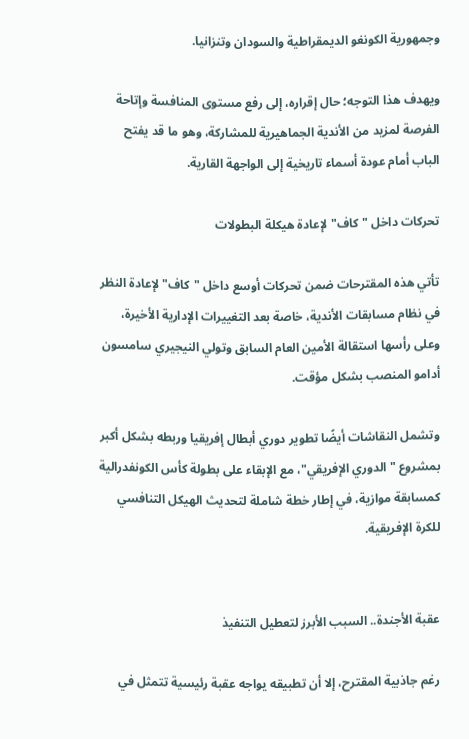وجمهورية الكونغو الديمقراطية والسودان وتنزانيا.

ويهدف هذا التوجه؛ حال إقراره، إلى رفع مستوى المنافسة وإتاحة الفرصة لمزيد من الأندية الجماهيرية للمشاركة، وهو ما قد يفتح الباب أمام عودة أسماء تاريخية إلى الواجهة القارية.

تحركات داخل "كاف" لإعادة هيكلة البطولات

تأتي هذه المقترحات ضمن تحركات أوسع داخل "كاف" لإعادة النظر في نظام مسابقات الأندية، خاصة بعد التغييرات الإدارية الأخيرة، وعلى رأسها استقالة الأمين العام السابق وتولي النيجيري سامسون أدامو المنصب بشكل مؤقت.

وتشمل النقاشات أيضًا تطوير دوري أبطال إفريقيا وربطه بشكل أكبر بمشروع "الدوري الإفريقي"، مع الإبقاء على بطولة كأس الكونفدرالية كمسابقة موازية، في إطار خطة شاملة لتحديث الهيكل التنافسي للكرة الإفريقية.


عقبة الأجندة.. السبب الأبرز لتعطيل التنفيذ

رغم جاذبية المقترح، إلا أن تطبيقه يواجه عقبة رئيسية تتمثل في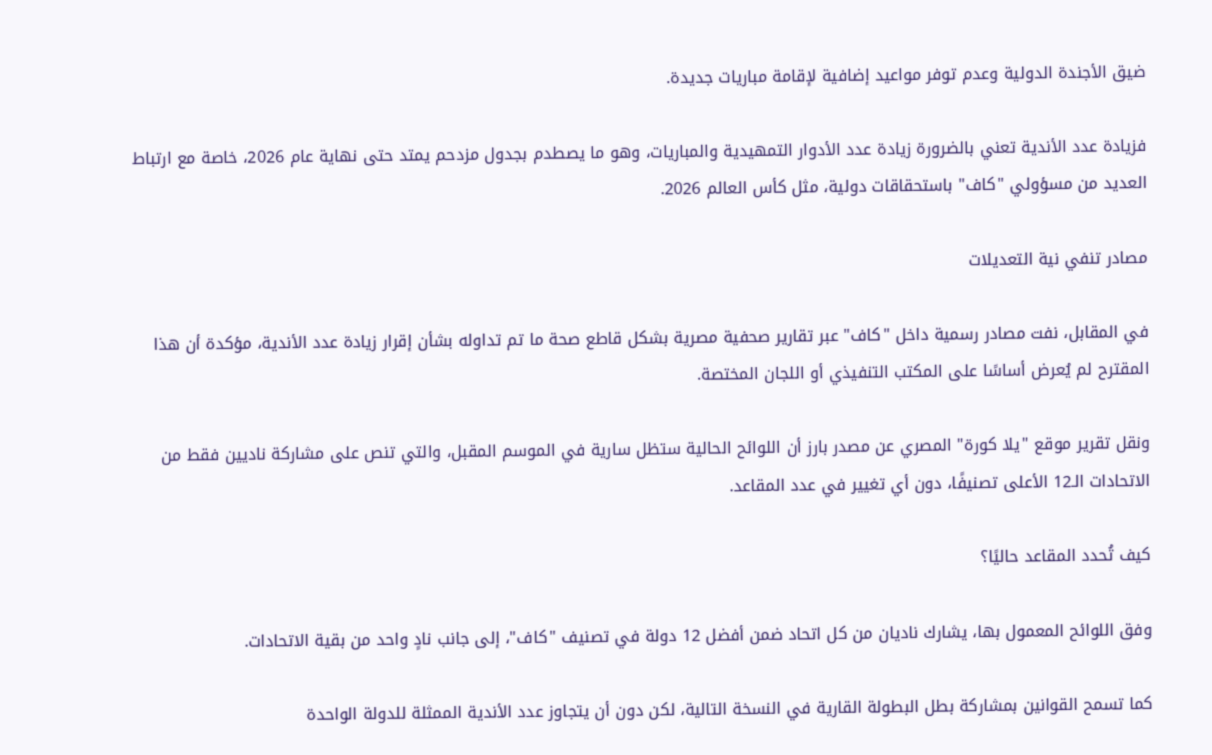ضيق الأجندة الدولية وعدم توفر مواعيد إضافية لإقامة مباريات جديدة.

فزيادة عدد الأندية تعني بالضرورة زيادة عدد الأدوار التمهيدية والمباريات، وهو ما يصطدم بجدول مزدحم يمتد حتى نهاية عام 2026، خاصة مع ارتباط العديد من مسؤولي "كاف" باستحقاقات دولية، مثل كأس العالم 2026.

مصادر تنفي نية التعديلات

في المقابل، نفت مصادر رسمية داخل "كاف" عبر تقارير صحفية مصرية بشكل قاطع صحة ما تم تداوله بشأن إقرار زيادة عدد الأندية، مؤكدة أن هذا المقترح لم يُعرض أساسًا على المكتب التنفيذي أو اللجان المختصة.

ونقل تقرير موقع "يلا كورة" المصري عن مصدر بارز أن اللوائح الحالية ستظل سارية في الموسم المقبل، والتي تنص على مشاركة ناديين فقط من الاتحادات الـ12 الأعلى تصنيفًا، دون أي تغيير في عدد المقاعد.

كيف تُحدد المقاعد حاليًا؟

وفق اللوائح المعمول بها، يشارك ناديان من كل اتحاد ضمن أفضل 12 دولة في تصنيف "كاف"، إلى جانب نادٍ واحد من بقية الاتحادات.

كما تسمح القوانين بمشاركة بطل البطولة القارية في النسخة التالية، لكن دون أن يتجاوز عدد الأندية الممثلة للدولة الواحدة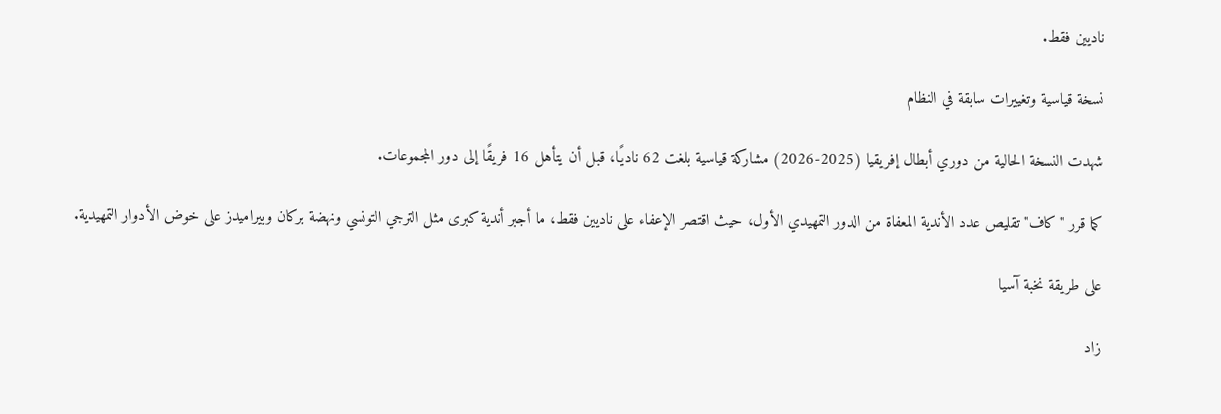ناديين فقط.

نسخة قياسية وتغييرات سابقة في النظام

شهدت النسخة الحالية من دوري أبطال إفريقيا (2025-2026) مشاركة قياسية بلغت 62 ناديًا، قبل أن يتأهل 16 فريقًا إلى دور المجموعات.

كما قرر "كاف" تقليص عدد الأندية المعفاة من الدور التمهيدي الأول، حيث اقتصر الإعفاء على ناديين فقط، ما أجبر أندية كبرى مثل الترجي التونسي ونهضة بركان وبيراميدز على خوض الأدوار التمهيدية.

على طريقة نخبة آسيا

زاد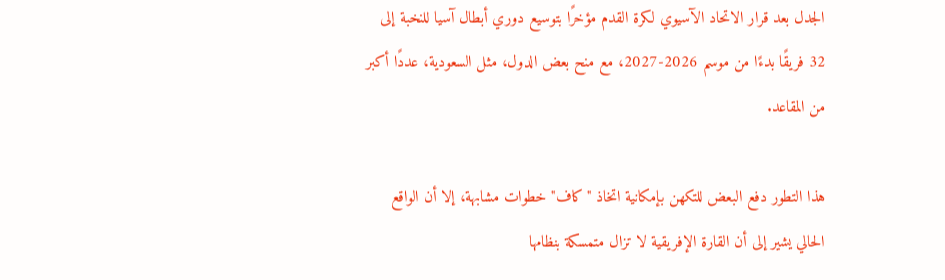الجدل بعد قرار الاتحاد الآسيوي لكرة القدم مؤخرًا بتوسيع دوري أبطال آسيا للنخبة إلى 32 فريقًا بدءًا من موسم 2026-2027، مع منح بعض الدول، مثل السعودية، عددًا أكبر من المقاعد.

هذا التطور دفع البعض للتكهن بإمكانية اتخاذ "كاف" خطوات مشابهة، إلا أن الواقع الحالي يشير إلى أن القارة الإفريقية لا تزال متمسكة بنظامها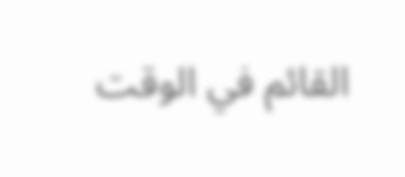القائم في الوقت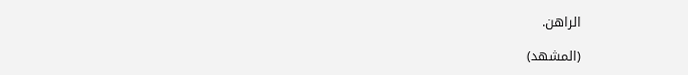الراهن.

(المشهد)